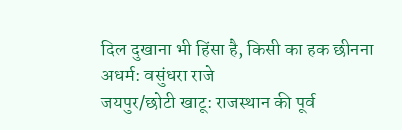दिल दुखाना भी हिंसा है, किसी का हक छीनना अधर्म: वसुंधरा राजे
जयपुर/छोटी खाटू: राजस्थान की पूर्व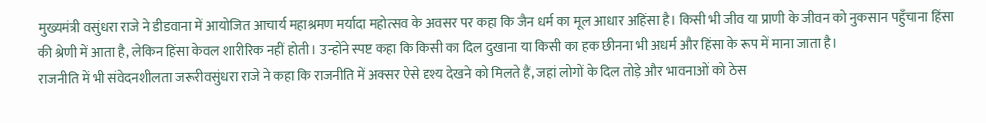मुख्यमंत्री वसुंधरा राजे ने डीडवाना में आयोजित आचार्य महाश्रमण मर्यादा महोत्सव के अवसर पर कहा कि जैन धर्म का मूल आधार अहिंसा है। किसी भी जीव या प्राणी के जीवन को नुकसान पहुँचाना हिंसा की श्रेणी में आता है, लेकिन हिंसा केवल शारीरिक नहीं होती। उन्होंने स्पष्ट कहा कि किसी का दिल दुखाना या किसी का हक छीनना भी अधर्म और हिंसा के रूप में माना जाता है।
राजनीति में भी संवेदनशीलता जरूरीवसुंधरा राजे ने कहा कि राजनीति में अक्सर ऐसे दृश्य देखने को मिलते हैं, जहां लोगों के दिल तोड़े और भावनाओं को ठेस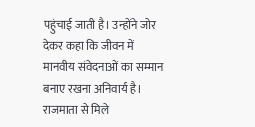पहुंचाई जाती है। उन्होंने जोर देकर कहा कि जीवन में मानवीय संवेदनाओं का सम्मान बनाए रखना अनिवार्य है।
राजमाता से मिले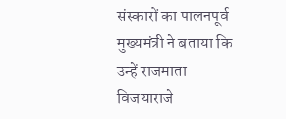संस्कारों का पालनपूर्व मुख्यमंत्री ने बताया कि उन्हें राजमाता विजयाराजे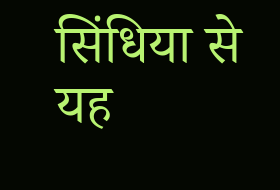सिंधिया से यह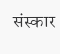संस्कार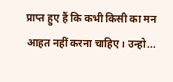प्राप्त हुए हैं कि कभी किसी का मन आहत नहीं करना चाहिए। उन्हो...